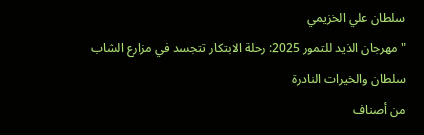سلطان علي الخزيمي
"مهرجان الذيد للتمور 2025: رحلة الابتكار تتجسد في مزارع الشاب سلطان والخيرات النادرة
من أصناف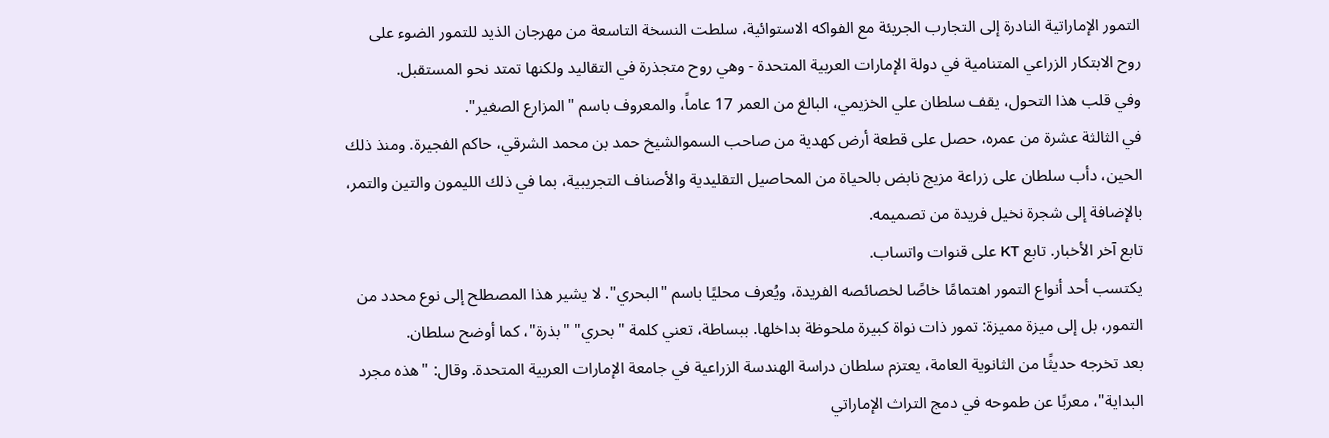التمور الإماراتية النادرة إلى التجارب الجريئة مع الفواكه الاستوائية، سلطت النسخة التاسعة من مهرجان الذيد للتمور الضوء على روح الابتكار الزراعي المتنامية في دولة الإمارات العربية المتحدة - وهي روح متجذرة في التقاليد ولكنها تمتد نحو المستقبل.
وفي قلب هذا التحول، يقف سلطان علي الخزيمي، البالغ من العمر 17 عاماً، والمعروف باسم "المزارع الصغير".
في الثالثة عشرة من عمره، حصل على قطعة أرض كهدية من صاحب السموالشيخ حمد بن محمد الشرقي، حاكم الفجيرة. ومنذ ذلك الحين، دأب سلطان على زراعة مزيج نابض بالحياة من المحاصيل التقليدية والأصناف التجريبية، بما في ذلك الليمون والتين والتمر، بالإضافة إلى شجرة نخيل فريدة من تصميمه.
تابع آخر الأخبار. تابع KT على قنوات واتساب.
يكتسب أحد أنواع التمور اهتمامًا خاصًا لخصائصه الفريدة، ويُعرف محليًا باسم "البحري". لا يشير هذا المصطلح إلى نوع محدد من التمور، بل إلى ميزة مميزة: تمور ذات نواة كبيرة ملحوظة بداخلها. ببساطة، تعني كلمة "بحري" "بذرة"، كما أوضح سلطان.
بعد تخرجه حديثًا من الثانوية العامة، يعتزم سلطان دراسة الهندسة الزراعية في جامعة الإمارات العربية المتحدة. وقال: "هذه مجرد البداية"، معربًا عن طموحه في دمج التراث الإماراتي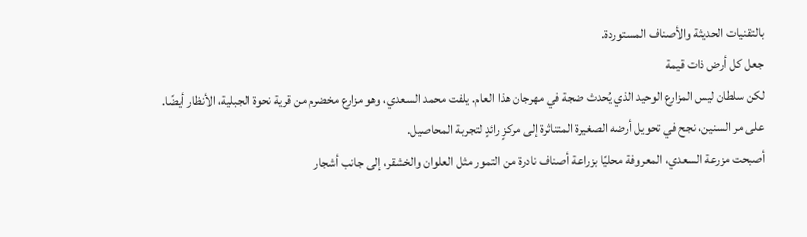بالتقنيات الحديثة والأصناف المستوردة.
جعل كل أرض ذات قيمة
لكن سلطان ليس المزارع الوحيد الذي يُحدث ضجة في مهرجان هذا العام. يلفت محمد السعدي، وهو مزارع مخضرم من قرية نحوة الجبلية، الأنظار أيضًا. على مر السنين، نجح في تحويل أرضه الصغيرة المتناثرة إلى مركزٍ رائدٍ لتجربة المحاصيل.
أصبحت مزرعة السعدي، المعروفة محليًا بزراعة أصناف نادرة من التمور مثل العلوان والخشقر، إلى جانب أشجار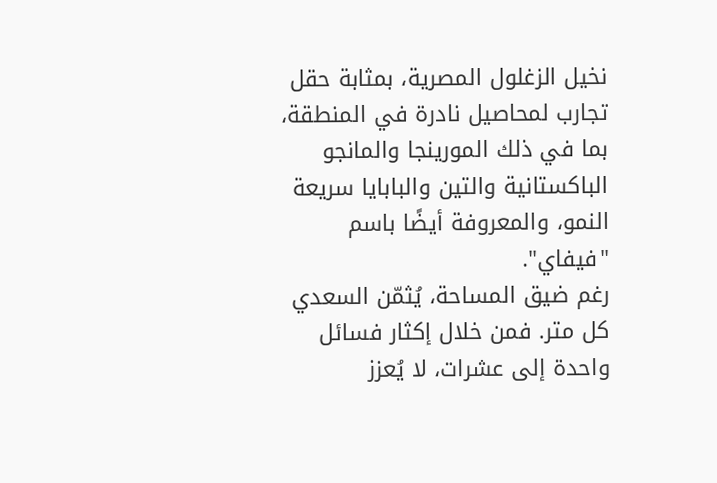نخيل الزغلول المصرية، بمثابة حقل تجارب لمحاصيل نادرة في المنطقة، بما في ذلك المورينجا والمانجو الباكستانية والتين والبابايا سريعة النمو، والمعروفة أيضًا باسم "فيفاي".
رغم ضيق المساحة، يُثمّن السعدي كل متر. فمن خلال إكثار فسائل واحدة إلى عشرات، لا يُعزز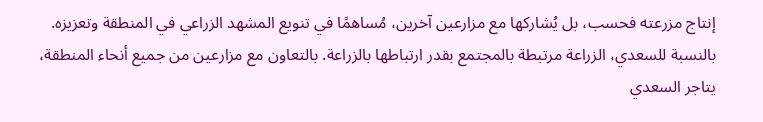إنتاج مزرعته فحسب، بل يُشاركها مع مزارعين آخرين، مُساهمًا في تنويع المشهد الزراعي في المنطقة وتعزيزه.
بالنسبة للسعدي، الزراعة مرتبطة بالمجتمع بقدر ارتباطها بالزراعة. بالتعاون مع مزارعين من جميع أنحاء المنطقة، يتاجر السعدي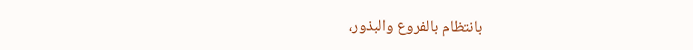بانتظام بالفروع والبذور،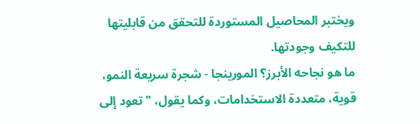ويختبر المحاصيل المستوردة للتحقق من قابليتها للتكيف وجودتها.
ما هو نجاحه الأبرز؟ المورينجا - شجرة سريعة النمو، قوية، متعددة الاستخدامات، وكما يقول، "تعود إلى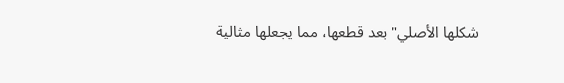شكلها الأصلي" بعد قطعها، مما يجعلها مثالية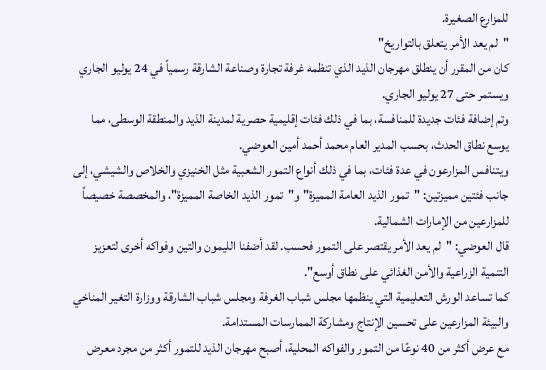للمزارع الصغيرة.
"لم يعد الأمر يتعلق بالتواريخ"
كان من المقرر أن ينطلق مهرجان الذيد الذي تنظمه غرفة تجارة وصناعة الشارقة رسمياً في 24 يوليو الجاري ويستمر حتى 27 يوليو الجاري.
وتم إضافة فئات جديدة للمنافسة، بما في ذلك فئات إقليمية حصرية لمدينة الذيد والمنطقة الوسطى، مما يوسع نطاق الحدث، بحسب المدير العام محمد أحمد أمين العوضي.
ويتنافس المزارعون في عدة فئات، بما في ذلك أنواع التمور الشعبية مثل الخنيزي والخلاص والشيشي، إلى جانب فئتين مميزتين: "تمور الذيد العامة المميزة" و"تمور الذيد الخاصة المميزة"، والمخصصة خصيصاً للمزارعين من الإمارات الشمالية.
قال العوضي: "لم يعد الأمر يقتصر على التمور فحسب. لقد أضفنا الليمون والتين وفواكه أخرى لتعزيز التنمية الزراعية والأمن الغذائي على نطاق أوسع".
كما تساعد الورش التعليمية التي ينظمها مجلس شباب الغرفة ومجلس شباب الشارقة ووزارة التغير المناخي والبيئة المزارعين على تحسين الإنتاج ومشاركة الممارسات المستدامة.
مع عرض أكثر من 40 نوعًا من التمور والفواكه المحلية، أصبح مهرجان الذيد للتمور أكثر من مجرد معرض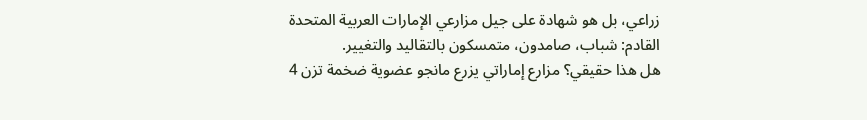زراعي، بل هو شهادة على جيل مزارعي الإمارات العربية المتحدة القادم: شباب، صامدون، متمسكون بالتقاليد والتغيير.
هل هذا حقيقي؟ مزارع إماراتي يزرع مانجو عضوية ضخمة تزن 4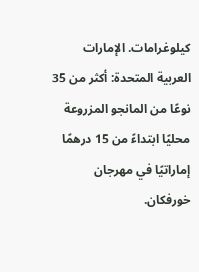كيلوغرامات. الإمارات العربية المتحدة: أكثر من 35 نوعًا من المانجو المزروعة محليًا ابتداءً من 15 درهمًا إماراتيًا في مهرجان خورفكان.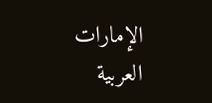الإمارات العربية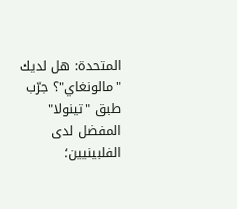المتحدة: هل لديك "مالونغاي"؟ جرّب طبق "تينولا" المفضل لدى الفلبينيين؛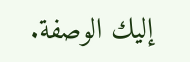إليك الوصفة.